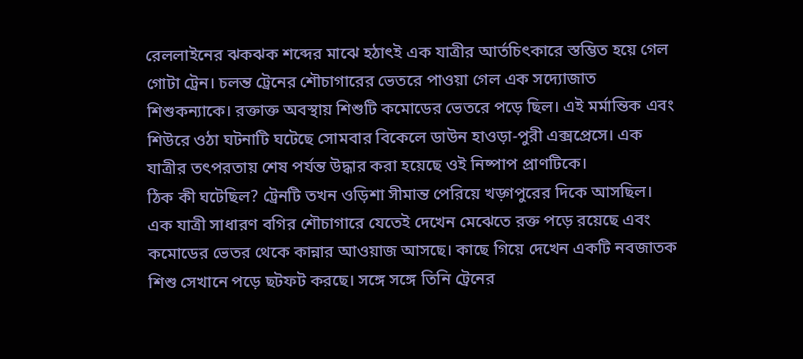রেললাইনের ঝকঝক শব্দের মাঝে হঠাৎই এক যাত্রীর আর্তচিৎকারে স্তম্ভিত হয়ে গেল গোটা ট্রেন। চলন্ত ট্রেনের শৌচাগারের ভেতরে পাওয়া গেল এক সদ্যোজাত শিশুকন্যাকে। রক্তাক্ত অবস্থায় শিশুটি কমোডের ভেতরে পড়ে ছিল। এই মর্মান্তিক এবং শিউরে ওঠা ঘটনাটি ঘটেছে সোমবার বিকেলে ডাউন হাওড়া-পুরী এক্সপ্রেসে। এক যাত্রীর তৎপরতায় শেষ পর্যন্ত উদ্ধার করা হয়েছে ওই নিষ্পাপ প্রাণটিকে।
ঠিক কী ঘটেছিল? ট্রেনটি তখন ওড়িশা সীমান্ত পেরিয়ে খড়্গপুরের দিকে আসছিল। এক যাত্রী সাধারণ বগির শৌচাগারে যেতেই দেখেন মেঝেতে রক্ত পড়ে রয়েছে এবং কমোডের ভেতর থেকে কান্নার আওয়াজ আসছে। কাছে গিয়ে দেখেন একটি নবজাতক শিশু সেখানে পড়ে ছটফট করছে। সঙ্গে সঙ্গে তিনি ট্রেনের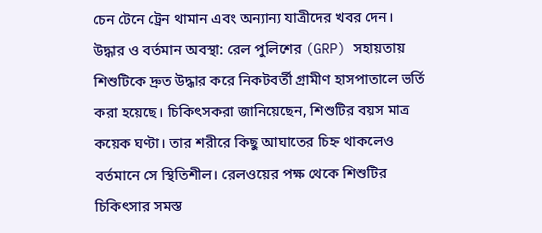চেন টেনে ট্রেন থামান এবং অন্যান্য যাত্রীদের খবর দেন।
উদ্ধার ও বর্তমান অবস্থা: রেল পুলিশের (GRP) সহায়তায় শিশুটিকে দ্রুত উদ্ধার করে নিকটবর্তী গ্রামীণ হাসপাতালে ভর্তি করা হয়েছে। চিকিৎসকরা জানিয়েছেন, শিশুটির বয়স মাত্র কয়েক ঘণ্টা। তার শরীরে কিছু আঘাতের চিহ্ন থাকলেও বর্তমানে সে স্থিতিশীল। রেলওয়ের পক্ষ থেকে শিশুটির চিকিৎসার সমস্ত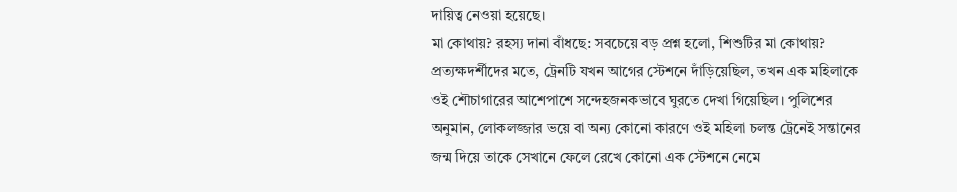দায়িত্ব নেওয়া হয়েছে।
মা কোথায়? রহস্য দানা বাঁধছে: সবচেয়ে বড় প্রশ্ন হলো, শিশুটির মা কোথায়? প্রত্যক্ষদর্শীদের মতে, ট্রেনটি যখন আগের স্টেশনে দাঁড়িয়েছিল, তখন এক মহিলাকে ওই শৌচাগারের আশেপাশে সন্দেহজনকভাবে ঘুরতে দেখা গিয়েছিল। পুলিশের অনুমান, লোকলজ্জার ভয়ে বা অন্য কোনো কারণে ওই মহিলা চলন্ত ট্রেনেই সন্তানের জন্ম দিয়ে তাকে সেখানে ফেলে রেখে কোনো এক স্টেশনে নেমে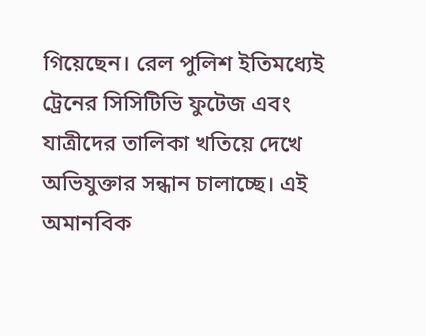গিয়েছেন। রেল পুলিশ ইতিমধ্যেই ট্রেনের সিসিটিভি ফুটেজ এবং যাত্রীদের তালিকা খতিয়ে দেখে অভিযুক্তার সন্ধান চালাচ্ছে। এই অমানবিক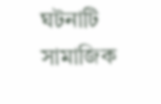ঘটনাটি সামাজিক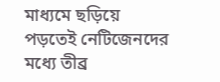মাধ্যমে ছড়িয়ে পড়তেই নেটিজেনদের মধ্যে তীব্র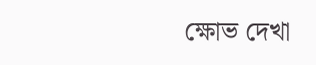ক্ষোভ দেখা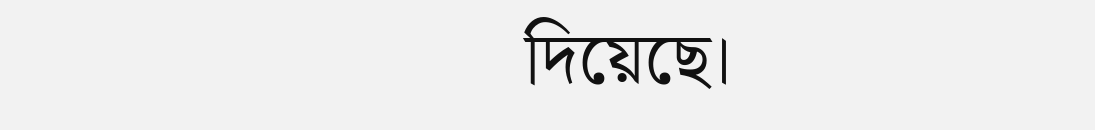দিয়েছে।